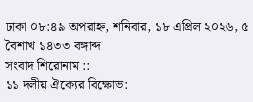ঢাকা ০৮:৪৯ অপরাহ্ন, শনিবার, ১৮ এপ্রিল ২০২৬, ৫ বৈশাখ ১৪৩৩ বঙ্গাব্দ
সংবাদ শিরোনাম ::
১১ দলীয় ঐক্যের বিক্ষোভ: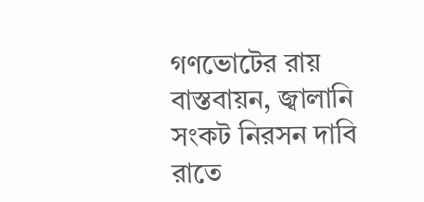গণভোটের রায় বাস্তবায়ন, জ্বালানি সংকট নিরসন দাবি রাতে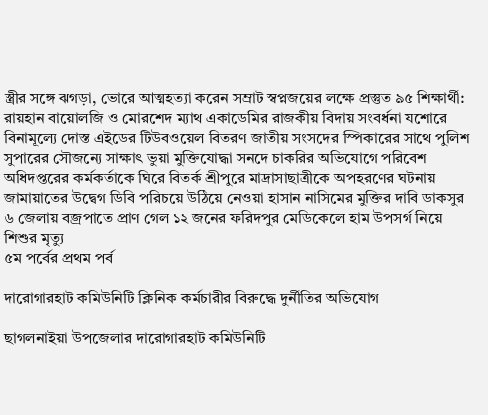স্ত্রীর সঙ্গে ঝগড়া, ভোরে আত্মহত্যা করেন সম্রাট স্বপ্নজয়ের লক্ষে প্রস্তুত ৯৫ শিক্ষার্থী: রায়হান বায়োলজি ও মোরশেদ ম্যাথ একাডেমির রাজকীয় বিদায় সংবর্ধনা যশোরে বিনামূল্যে দোস্ত এইডের টিউবওয়েল বিতরণ জাতীয় সংসদের স্পিকারের সাথে পুলিশ সুপারের সৌজন্যে সাক্ষাৎ ভুয়া মুক্তিযোদ্ধা সনদে চাকরির অভিযোগে পরিবেশ অধিদপ্তরের কর্মকর্তাকে ঘিরে বিতর্ক শ্রীপুরে মাদ্রাসাছাত্রীকে অপহরণের ঘটনায় জামায়াতের উদ্বেগ ডিবি পরিচয়ে উঠিয়ে নেওয়া হাসান নাসিমের মুক্তির দাবি ডাকসুর ৬ জেলায় বজ্রপাতে প্রাণ গেল ১২ জনের ফরিদপুর মেডিকেলে হাম উপসর্গ নিয়ে শিশুর মৃত্যু
৫ম পর্বের প্রথম পর্ব

দারোগারহাট কমিউনিটি ক্লিনিক কর্মচারীর বিরুদ্ধে দুর্নীতির অভিযোগ

ছাগলনাইয়া উপজেলার দারোগারহাট কমিউনিটি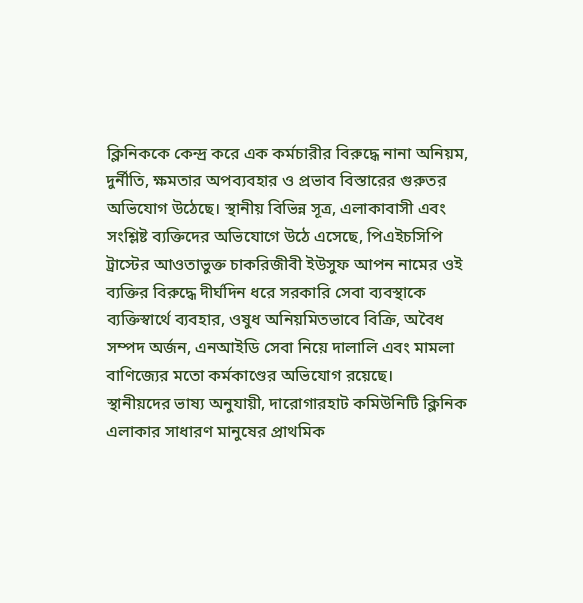ক্লিনিককে কেন্দ্র করে এক কর্মচারীর বিরুদ্ধে নানা অনিয়ম, দুর্নীতি, ক্ষমতার অপব্যবহার ও প্রভাব বিস্তারের গুরুতর অভিযোগ উঠেছে। স্থানীয় বিভিন্ন সূত্র, এলাকাবাসী এবং সংশ্লিষ্ট ব্যক্তিদের অভিযোগে উঠে এসেছে, পিএইচসিপি ট্রাস্টের আওতাভুক্ত চাকরিজীবী ইউসুফ আপন নামের ওই ব্যক্তির বিরুদ্ধে দীর্ঘদিন ধরে সরকারি সেবা ব্যবস্থাকে ব্যক্তিস্বার্থে ব্যবহার, ওষুধ অনিয়মিতভাবে বিক্রি, অবৈধ সম্পদ অর্জন, এনআইডি সেবা নিয়ে দালালি এবং মামলা বাণিজ্যের মতো কর্মকাণ্ডের অভিযোগ রয়েছে।
স্থানীয়দের ভাষ্য অনুযায়ী, দারোগারহাট কমিউনিটি ক্লিনিক এলাকার সাধারণ মানুষের প্রাথমিক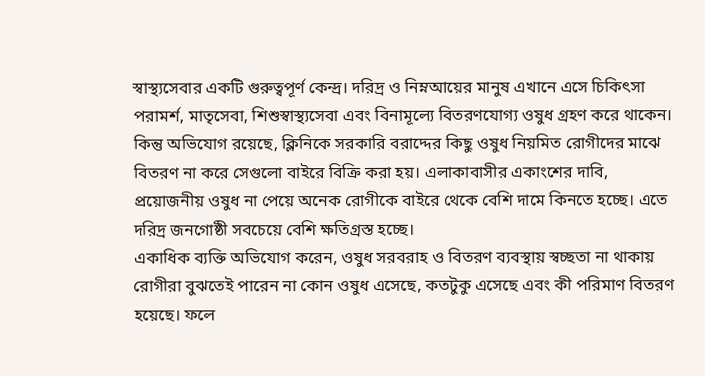স্বাস্থ্যসেবার একটি গুরুত্বপূর্ণ কেন্দ্র। দরিদ্র ও নিম্নআয়ের মানুষ এখানে এসে চিকিৎসা পরামর্শ, মাতৃসেবা, শিশুস্বাস্থ্যসেবা এবং বিনামূল্যে বিতরণযোগ্য ওষুধ গ্রহণ করে থাকেন। কিন্তু অভিযোগ রয়েছে, ক্লিনিকে সরকারি বরাদ্দের কিছু ওষুধ নিয়মিত রোগীদের মাঝে বিতরণ না করে সেগুলো বাইরে বিক্রি করা হয়। এলাকাবাসীর একাংশের দাবি, প্রয়োজনীয় ওষুধ না পেয়ে অনেক রোগীকে বাইরে থেকে বেশি দামে কিনতে হচ্ছে। এতে দরিদ্র জনগোষ্ঠী সবচেয়ে বেশি ক্ষতিগ্রস্ত হচ্ছে।
একাধিক ব্যক্তি অভিযোগ করেন, ওষুধ সরবরাহ ও বিতরণ ব্যবস্থায় স্বচ্ছতা না থাকায় রোগীরা বুঝতেই পারেন না কোন ওষুধ এসেছে, কতটুকু এসেছে এবং কী পরিমাণ বিতরণ হয়েছে। ফলে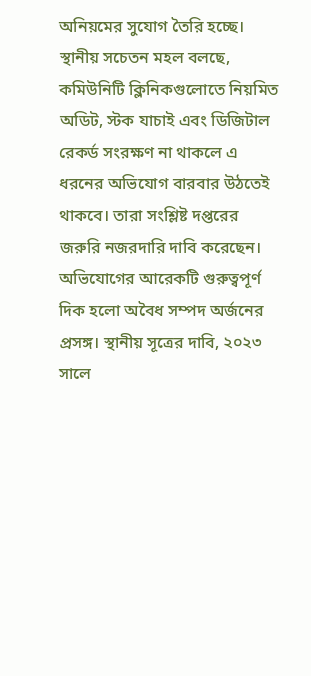অনিয়মের সুযোগ তৈরি হচ্ছে। স্থানীয় সচেতন মহল বলছে, কমিউনিটি ক্লিনিকগুলোতে নিয়মিত অডিট, স্টক যাচাই এবং ডিজিটাল রেকর্ড সংরক্ষণ না থাকলে এ ধরনের অভিযোগ বারবার উঠতেই থাকবে। তারা সংশ্লিষ্ট দপ্তরের জরুরি নজরদারি দাবি করেছেন।
অভিযোগের আরেকটি গুরুত্বপূর্ণ দিক হলো অবৈধ সম্পদ অর্জনের প্রসঙ্গ। স্থানীয় সূত্রের দাবি, ২০২৩ সালে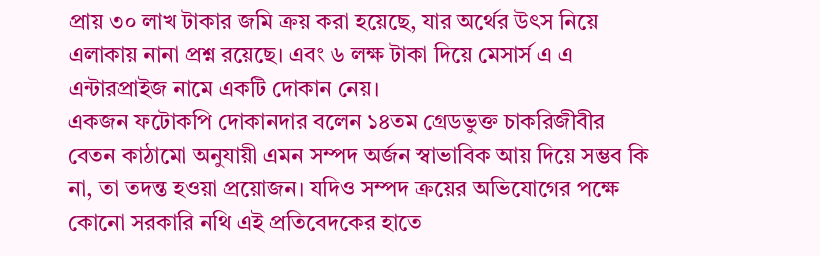প্রায় ৩০ লাখ টাকার জমি ক্রয় করা হয়েছে, যার অর্থের উৎস নিয়ে এলাকায় নানা প্রশ্ন রয়েছে। এবং ৬ লক্ষ টাকা দিয়ে মেসার্স এ এ এন্টারপ্রাইজ নামে একটি দোকান নেয়।
একজন ফটোকপি দোকানদার বলেন ১৪তম গ্রেডভুক্ত চাকরিজীবীর বেতন কাঠামো অনুযায়ী এমন সম্পদ অর্জন স্বাভাবিক আয় দিয়ে সম্ভব কি না, তা তদন্ত হওয়া প্রয়োজন। যদিও সম্পদ ক্রয়ের অভিযোগের পক্ষে কোনো সরকারি নথি এই প্রতিবেদকের হাতে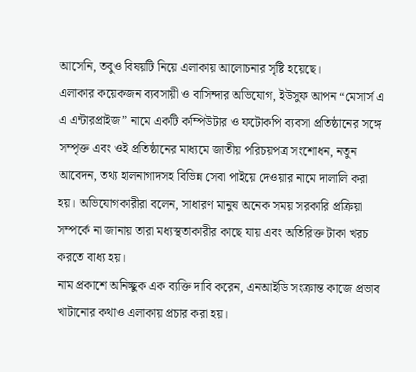আসেনি, তবুও বিষয়টি নিয়ে এলাকায় আলোচনার সৃষ্টি হয়েছে।
এলাকার কয়েকজন ব্যবসায়ী ও বাসিন্দার অভিযোগ, ইউসুফ আপন “মেসার্স এ এ এন্টারপ্রাইজ” নামে একটি কম্পিউটার ও ফটোকপি ব্যবসা প্রতিষ্ঠানের সঙ্গে সম্পৃক্ত এবং ওই প্রতিষ্ঠানের মাধ্যমে জাতীয় পরিচয়পত্র সংশোধন, নতুন আবেদন, তথ্য হালনাগাদসহ বিভিন্ন সেবা পাইয়ে দেওয়ার নামে দালালি করা হয়। অভিযোগকারীরা বলেন, সাধারণ মানুষ অনেক সময় সরকারি প্রক্রিয়া সম্পর্কে না জানায় তারা মধ্যস্থতাকারীর কাছে যায় এবং অতিরিক্ত টাকা খরচ করতে বাধ্য হয়।
নাম প্রকাশে অনিচ্ছুক এক ব্যক্তি দাবি করেন, এনআইডি সংক্রান্ত কাজে প্রভাব খাটানোর কথাও এলাকায় প্রচার করা হয়।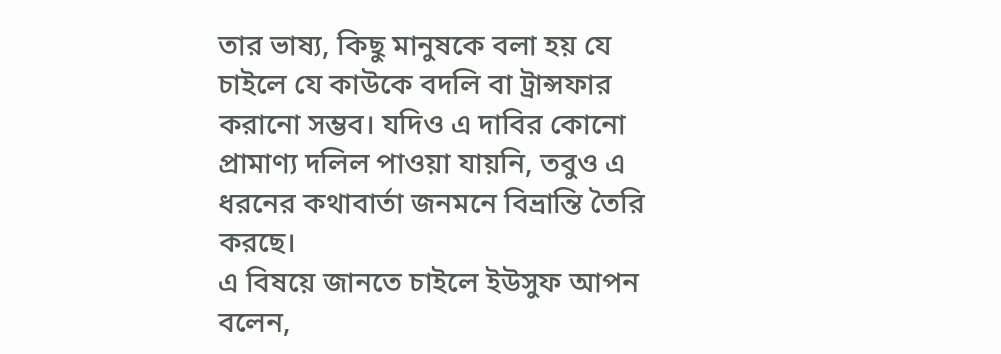তার ভাষ্য, কিছু মানুষকে বলা হয় যে চাইলে যে কাউকে বদলি বা ট্রান্সফার করানো সম্ভব। যদিও এ দাবির কোনো প্রামাণ্য দলিল পাওয়া যায়নি, তবুও এ ধরনের কথাবার্তা জনমনে বিভ্রান্তি তৈরি করছে।
এ বিষয়ে জানতে চাইলে ইউসুফ আপন বলেন,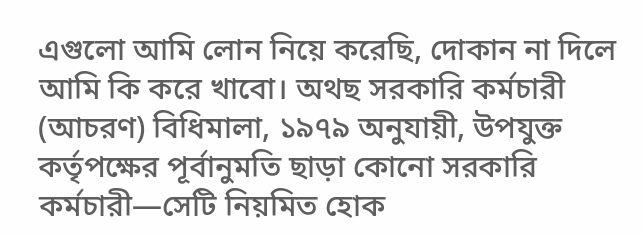এগুলো আমি লোন নিয়ে করেছি, দোকান না দিলে আমি কি করে খাবো। অথছ সরকারি কর্মচারী (আচরণ) বিধিমালা, ১৯৭৯ অনুযায়ী, উপযুক্ত কর্তৃপক্ষের পূর্বানুমতি ছাড়া কোনো সরকারি কর্মচারী—সেটি নিয়মিত হোক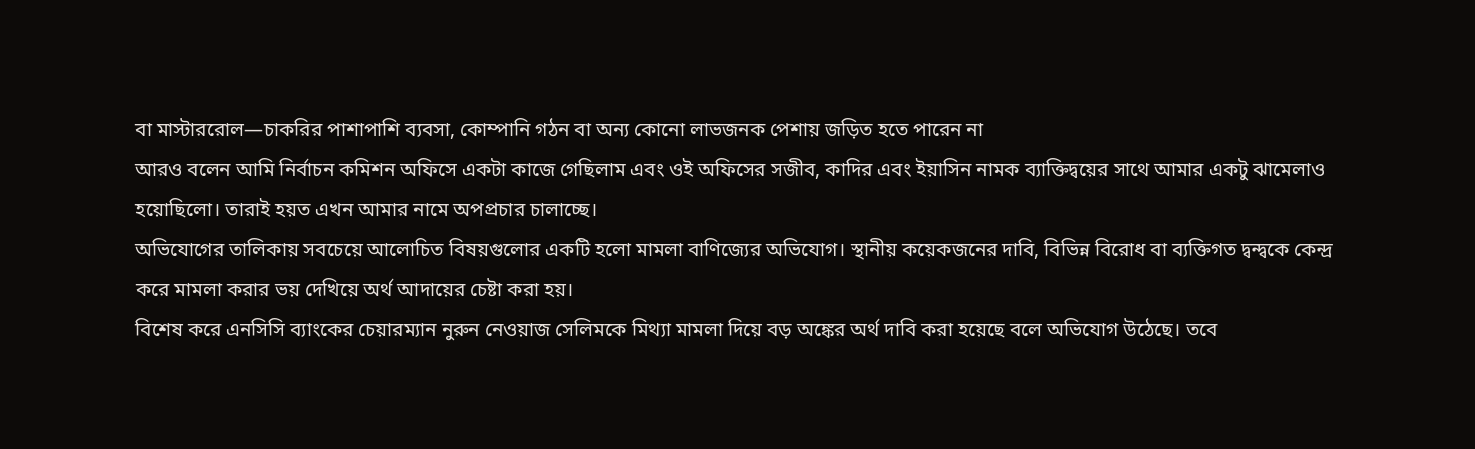বা মাস্টাররোল—চাকরির পাশাপাশি ব্যবসা, কোম্পানি গঠন বা অন্য কোনো লাভজনক পেশায় জড়িত হতে পারেন না
আরও বলেন আমি নির্বাচন কমিশন অফিসে একটা কাজে গেছিলাম এবং ওই অফিসের সজীব, কাদির এবং ইয়াসিন নামক ব্যাক্তিদ্বয়ের সাথে আমার একটু ঝামেলাও হয়োছিলো। তারাই হয়ত এখন আমার নামে অপপ্রচার চালাচ্ছে।
অভিযোগের তালিকায় সবচেয়ে আলোচিত বিষয়গুলোর একটি হলো মামলা বাণিজ্যের অভিযোগ। স্থানীয় কয়েকজনের দাবি, বিভিন্ন বিরোধ বা ব্যক্তিগত দ্বন্দ্বকে কেন্দ্র করে মামলা করার ভয় দেখিয়ে অর্থ আদায়ের চেষ্টা করা হয়।
বিশেষ করে এনসিসি ব্যাংকের চেয়ারম্যান নুরুন নেওয়াজ সেলিমকে মিথ্যা মামলা দিয়ে বড় অঙ্কের অর্থ দাবি করা হয়েছে বলে অভিযোগ উঠেছে। তবে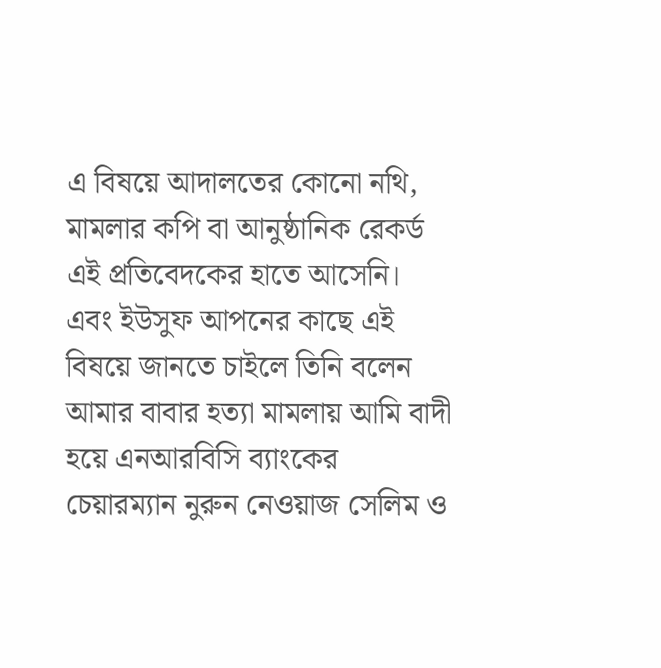এ বিষয়ে আদালতের কোনো নথি, মামলার কপি বা আনুষ্ঠানিক রেকর্ড এই প্রতিবেদকের হাতে আসেনি। এবং ইউসুফ আপনের কাছে এই বিষয়ে জানতে চাইলে তিনি বলেন আমার বাবার হত্যা মামলায় আমি বাদী হয়ে এনআরবিসি ব্যাংকের চেয়ারম্যান নুরুন নেওয়াজ সেলিম ও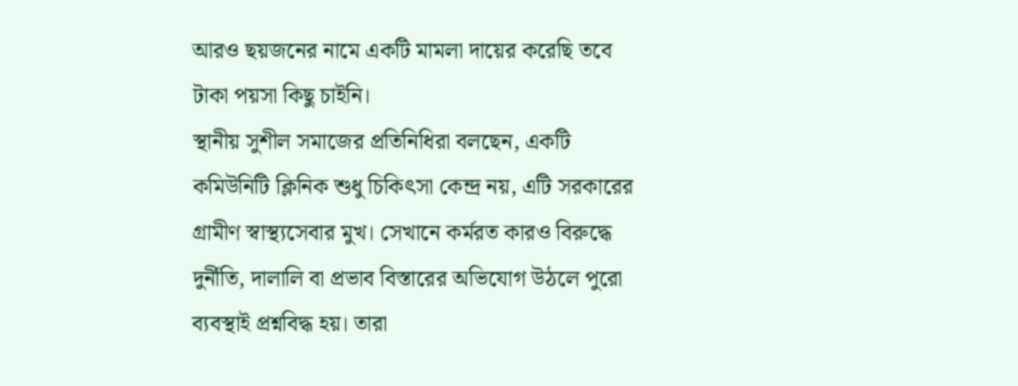আরও ছয়জনের নামে একটি মামলা দায়ের করেছি তবে টাকা পয়সা কিছু চাইনি।
স্থানীয় সুশীল সমাজের প্রতিনিধিরা বলছেন, একটি কমিউনিটি ক্লিনিক শুধু চিকিৎসা কেন্দ্র নয়, এটি সরকারের গ্রামীণ স্বাস্থ্যসেবার মুখ। সেখানে কর্মরত কারও বিরুদ্ধে দুর্নীতি, দালালি বা প্রভাব বিস্তারের অভিযোগ উঠলে পুরো ব্যবস্থাই প্রশ্নবিদ্ধ হয়। তারা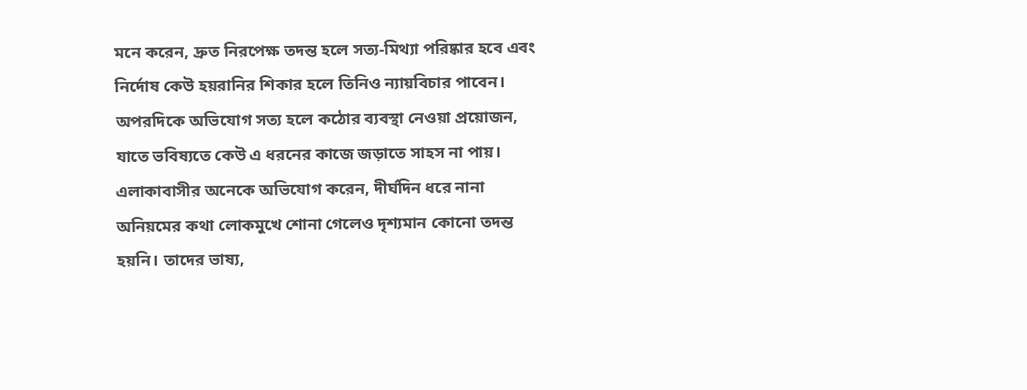মনে করেন, দ্রুত নিরপেক্ষ তদন্ত হলে সত্য-মিথ্যা পরিষ্কার হবে এবং নির্দোষ কেউ হয়রানির শিকার হলে তিনিও ন্যায়বিচার পাবেন। অপরদিকে অভিযোগ সত্য হলে কঠোর ব্যবস্থা নেওয়া প্রয়োজন, যাতে ভবিষ্যতে কেউ এ ধরনের কাজে জড়াতে সাহস না পায়।
এলাকাবাসীর অনেকে অভিযোগ করেন, দীর্ঘদিন ধরে নানা অনিয়মের কথা লোকমুখে শোনা গেলেও দৃশ্যমান কোনো তদন্ত হয়নি। তাদের ভাষ্য,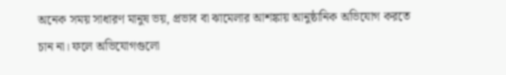অনেক সময় সাধারণ মানুষ ভয়, প্রভাব বা ঝামেলার আশঙ্কায় আনুষ্ঠানিক অভিযোগ করতে চান না। ফলে অভিযোগগুলো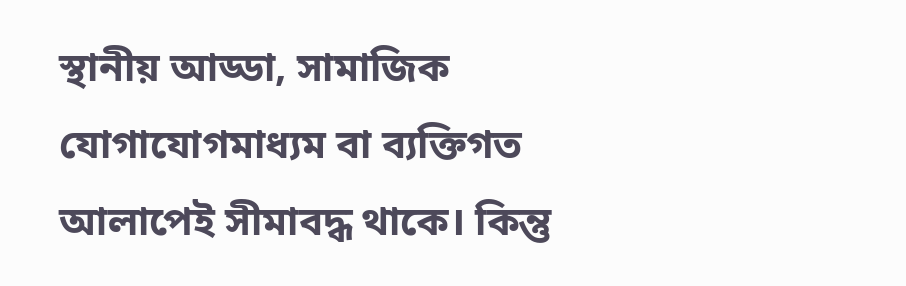স্থানীয় আড্ডা, সামাজিক যোগাযোগমাধ্যম বা ব্যক্তিগত আলাপেই সীমাবদ্ধ থাকে। কিন্তু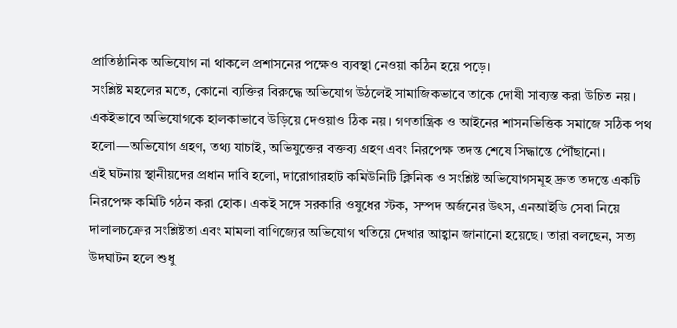প্রাতিষ্ঠানিক অভিযোগ না থাকলে প্রশাসনের পক্ষেও ব্যবস্থা নেওয়া কঠিন হয়ে পড়ে।
সংশ্লিষ্ট মহলের মতে, কোনো ব্যক্তির বিরুদ্ধে অভিযোগ উঠলেই সামাজিকভাবে তাকে দোষী সাব্যস্ত করা উচিত নয়। একইভাবে অভিযোগকে হালকাভাবে উড়িয়ে দেওয়াও ঠিক নয়। গণতান্ত্রিক ও আইনের শাসনভিত্তিক সমাজে সঠিক পথ হলো—অভিযোগ গ্রহণ, তথ্য যাচাই, অভিযুক্তের বক্তব্য গ্রহণ এবং নিরপেক্ষ তদন্ত শেষে সিদ্ধান্তে পৌঁছানো।
এই ঘটনায় স্থানীয়দের প্রধান দাবি হলো, দারোগারহাট কমিউনিটি ক্লিনিক ও সংশ্লিষ্ট অভিযোগসমূহ দ্রুত তদন্তে একটি নিরপেক্ষ কমিটি গঠন করা হোক। একই সঙ্গে সরকারি ওষুধের স্টক, সম্পদ অর্জনের উৎস, এনআইডি সেবা নিয়ে দালালচক্রের সংশ্লিষ্টতা এবং মামলা বাণিজ্যের অভিযোগ খতিয়ে দেখার আহ্বান জানানো হয়েছে। তারা বলছেন, সত্য উদঘাটন হলে শুধু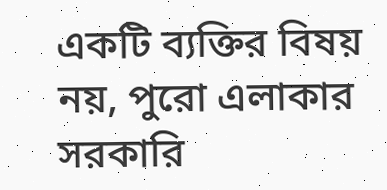একটি ব্যক্তির বিষয় নয়, পুরো এলাকার সরকারি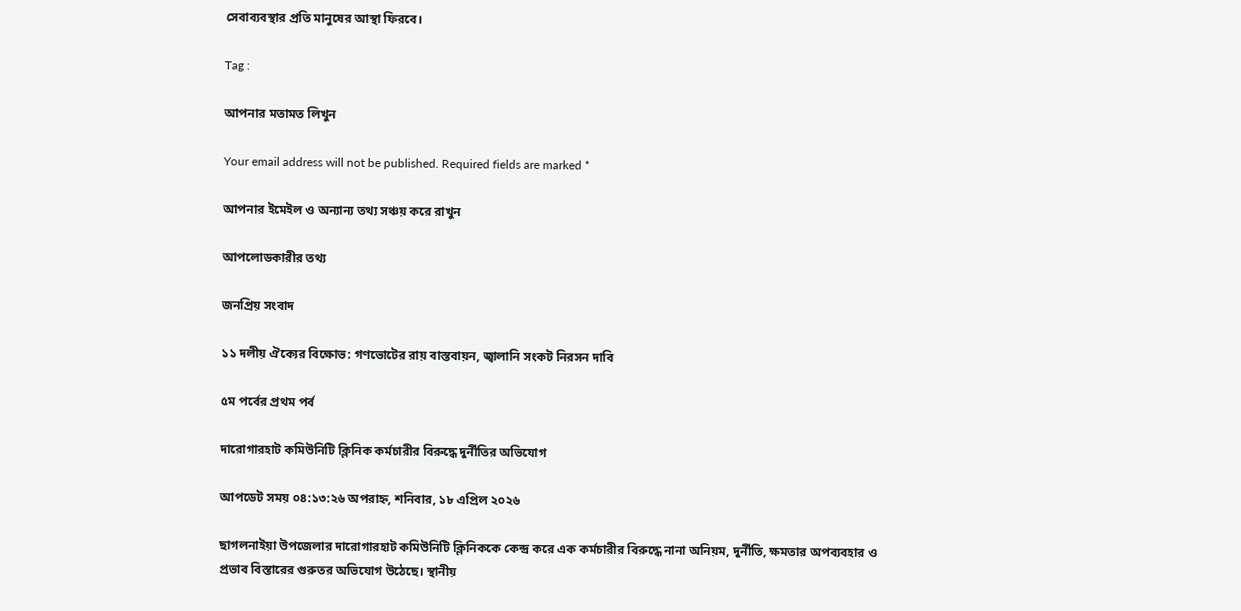সেবাব্যবস্থার প্রতি মানুষের আস্থা ফিরবে।

Tag :

আপনার মতামত লিখুন

Your email address will not be published. Required fields are marked *

আপনার ইমেইল ও অন্যান্য তথ্য সঞ্চয় করে রাখুন

আপলোডকারীর তথ্য

জনপ্রিয় সংবাদ

১১ দলীয় ঐক্যের বিক্ষোভ: গণভোটের রায় বাস্তবায়ন, জ্বালানি সংকট নিরসন দাবি

৫ম পর্বের প্রথম পর্ব

দারোগারহাট কমিউনিটি ক্লিনিক কর্মচারীর বিরুদ্ধে দুর্নীতির অভিযোগ

আপডেট সময় ০৪:১৩:২৬ অপরাহ্ন, শনিবার, ১৮ এপ্রিল ২০২৬

ছাগলনাইয়া উপজেলার দারোগারহাট কমিউনিটি ক্লিনিককে কেন্দ্র করে এক কর্মচারীর বিরুদ্ধে নানা অনিয়ম, দুর্নীতি, ক্ষমতার অপব্যবহার ও প্রভাব বিস্তারের গুরুতর অভিযোগ উঠেছে। স্থানীয়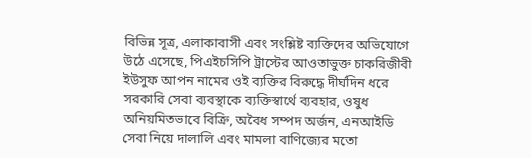বিভিন্ন সূত্র, এলাকাবাসী এবং সংশ্লিষ্ট ব্যক্তিদের অভিযোগে উঠে এসেছে, পিএইচসিপি ট্রাস্টের আওতাভুক্ত চাকরিজীবী ইউসুফ আপন নামের ওই ব্যক্তির বিরুদ্ধে দীর্ঘদিন ধরে সরকারি সেবা ব্যবস্থাকে ব্যক্তিস্বার্থে ব্যবহার, ওষুধ অনিয়মিতভাবে বিক্রি, অবৈধ সম্পদ অর্জন, এনআইডি সেবা নিয়ে দালালি এবং মামলা বাণিজ্যের মতো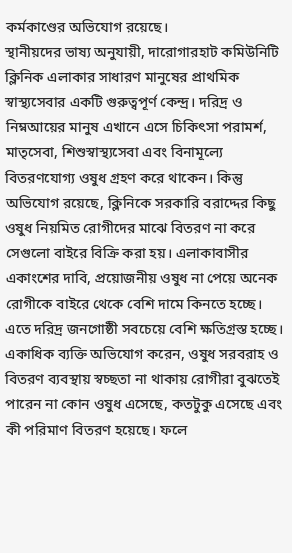কর্মকাণ্ডের অভিযোগ রয়েছে।
স্থানীয়দের ভাষ্য অনুযায়ী, দারোগারহাট কমিউনিটি ক্লিনিক এলাকার সাধারণ মানুষের প্রাথমিক স্বাস্থ্যসেবার একটি গুরুত্বপূর্ণ কেন্দ্র। দরিদ্র ও নিম্নআয়ের মানুষ এখানে এসে চিকিৎসা পরামর্শ, মাতৃসেবা, শিশুস্বাস্থ্যসেবা এবং বিনামূল্যে বিতরণযোগ্য ওষুধ গ্রহণ করে থাকেন। কিন্তু অভিযোগ রয়েছে, ক্লিনিকে সরকারি বরাদ্দের কিছু ওষুধ নিয়মিত রোগীদের মাঝে বিতরণ না করে সেগুলো বাইরে বিক্রি করা হয়। এলাকাবাসীর একাংশের দাবি, প্রয়োজনীয় ওষুধ না পেয়ে অনেক রোগীকে বাইরে থেকে বেশি দামে কিনতে হচ্ছে। এতে দরিদ্র জনগোষ্ঠী সবচেয়ে বেশি ক্ষতিগ্রস্ত হচ্ছে।
একাধিক ব্যক্তি অভিযোগ করেন, ওষুধ সরবরাহ ও বিতরণ ব্যবস্থায় স্বচ্ছতা না থাকায় রোগীরা বুঝতেই পারেন না কোন ওষুধ এসেছে, কতটুকু এসেছে এবং কী পরিমাণ বিতরণ হয়েছে। ফলে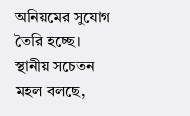অনিয়মের সুযোগ তৈরি হচ্ছে। স্থানীয় সচেতন মহল বলছে,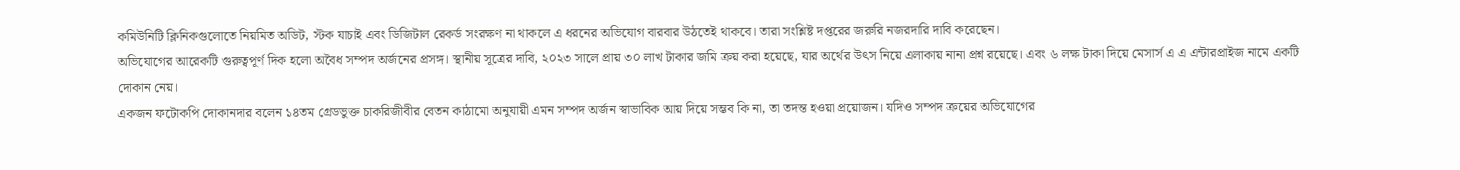কমিউনিটি ক্লিনিকগুলোতে নিয়মিত অডিট, স্টক যাচাই এবং ডিজিটাল রেকর্ড সংরক্ষণ না থাকলে এ ধরনের অভিযোগ বারবার উঠতেই থাকবে। তারা সংশ্লিষ্ট দপ্তরের জরুরি নজরদারি দাবি করেছেন।
অভিযোগের আরেকটি গুরুত্বপূর্ণ দিক হলো অবৈধ সম্পদ অর্জনের প্রসঙ্গ। স্থানীয় সূত্রের দাবি, ২০২৩ সালে প্রায় ৩০ লাখ টাকার জমি ক্রয় করা হয়েছে, যার অর্থের উৎস নিয়ে এলাকায় নানা প্রশ্ন রয়েছে। এবং ৬ লক্ষ টাকা দিয়ে মেসার্স এ এ এন্টারপ্রাইজ নামে একটি দোকান নেয়।
একজন ফটোকপি দোকানদার বলেন ১৪তম গ্রেডভুক্ত চাকরিজীবীর বেতন কাঠামো অনুযায়ী এমন সম্পদ অর্জন স্বাভাবিক আয় দিয়ে সম্ভব কি না, তা তদন্ত হওয়া প্রয়োজন। যদিও সম্পদ ক্রয়ের অভিযোগের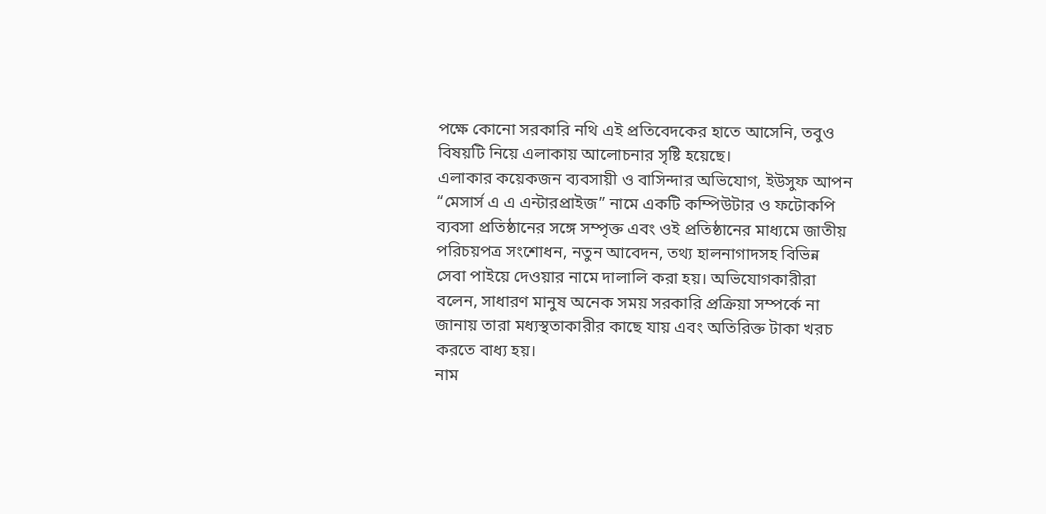পক্ষে কোনো সরকারি নথি এই প্রতিবেদকের হাতে আসেনি, তবুও বিষয়টি নিয়ে এলাকায় আলোচনার সৃষ্টি হয়েছে।
এলাকার কয়েকজন ব্যবসায়ী ও বাসিন্দার অভিযোগ, ইউসুফ আপন “মেসার্স এ এ এন্টারপ্রাইজ” নামে একটি কম্পিউটার ও ফটোকপি ব্যবসা প্রতিষ্ঠানের সঙ্গে সম্পৃক্ত এবং ওই প্রতিষ্ঠানের মাধ্যমে জাতীয় পরিচয়পত্র সংশোধন, নতুন আবেদন, তথ্য হালনাগাদসহ বিভিন্ন সেবা পাইয়ে দেওয়ার নামে দালালি করা হয়। অভিযোগকারীরা বলেন, সাধারণ মানুষ অনেক সময় সরকারি প্রক্রিয়া সম্পর্কে না জানায় তারা মধ্যস্থতাকারীর কাছে যায় এবং অতিরিক্ত টাকা খরচ করতে বাধ্য হয়।
নাম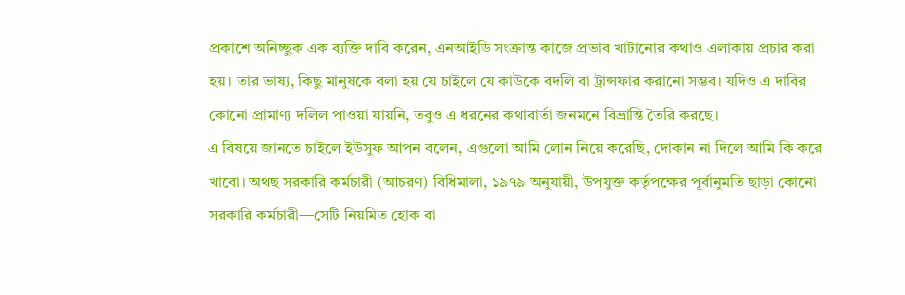প্রকাশে অনিচ্ছুক এক ব্যক্তি দাবি করেন, এনআইডি সংক্রান্ত কাজে প্রভাব খাটানোর কথাও এলাকায় প্রচার করা হয়। তার ভাষ্য, কিছু মানুষকে বলা হয় যে চাইলে যে কাউকে বদলি বা ট্রান্সফার করানো সম্ভব। যদিও এ দাবির কোনো প্রামাণ্য দলিল পাওয়া যায়নি, তবুও এ ধরনের কথাবার্তা জনমনে বিভ্রান্তি তৈরি করছে।
এ বিষয়ে জানতে চাইলে ইউসুফ আপন বলেন, এগুলো আমি লোন নিয়ে করেছি, দোকান না দিলে আমি কি করে খাবো। অথছ সরকারি কর্মচারী (আচরণ) বিধিমালা, ১৯৭৯ অনুযায়ী, উপযুক্ত কর্তৃপক্ষের পূর্বানুমতি ছাড়া কোনো সরকারি কর্মচারী—সেটি নিয়মিত হোক বা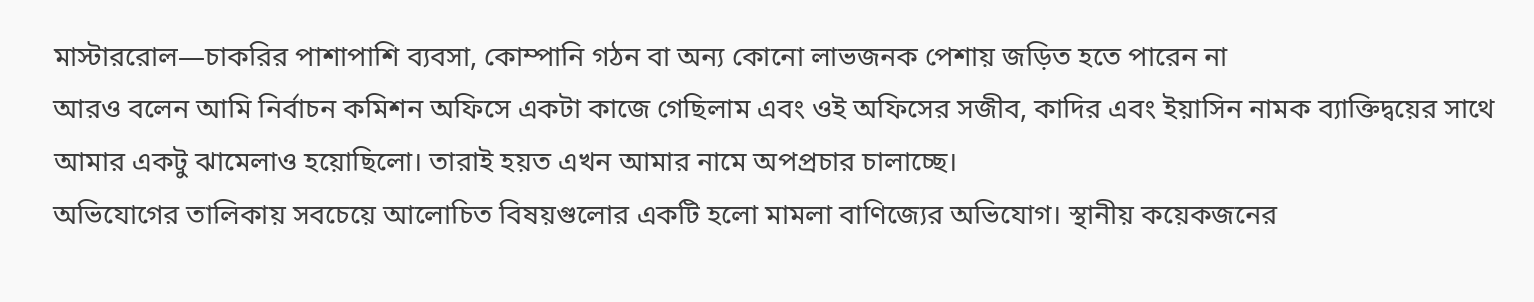মাস্টাররোল—চাকরির পাশাপাশি ব্যবসা, কোম্পানি গঠন বা অন্য কোনো লাভজনক পেশায় জড়িত হতে পারেন না
আরও বলেন আমি নির্বাচন কমিশন অফিসে একটা কাজে গেছিলাম এবং ওই অফিসের সজীব, কাদির এবং ইয়াসিন নামক ব্যাক্তিদ্বয়ের সাথে আমার একটু ঝামেলাও হয়োছিলো। তারাই হয়ত এখন আমার নামে অপপ্রচার চালাচ্ছে।
অভিযোগের তালিকায় সবচেয়ে আলোচিত বিষয়গুলোর একটি হলো মামলা বাণিজ্যের অভিযোগ। স্থানীয় কয়েকজনের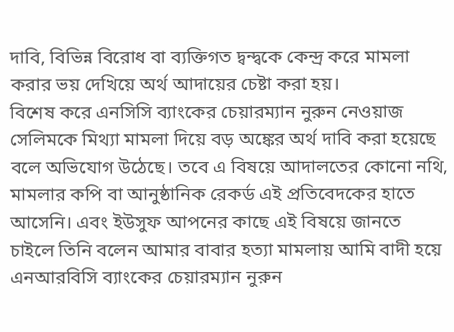দাবি, বিভিন্ন বিরোধ বা ব্যক্তিগত দ্বন্দ্বকে কেন্দ্র করে মামলা করার ভয় দেখিয়ে অর্থ আদায়ের চেষ্টা করা হয়।
বিশেষ করে এনসিসি ব্যাংকের চেয়ারম্যান নুরুন নেওয়াজ সেলিমকে মিথ্যা মামলা দিয়ে বড় অঙ্কের অর্থ দাবি করা হয়েছে বলে অভিযোগ উঠেছে। তবে এ বিষয়ে আদালতের কোনো নথি, মামলার কপি বা আনুষ্ঠানিক রেকর্ড এই প্রতিবেদকের হাতে আসেনি। এবং ইউসুফ আপনের কাছে এই বিষয়ে জানতে চাইলে তিনি বলেন আমার বাবার হত্যা মামলায় আমি বাদী হয়ে এনআরবিসি ব্যাংকের চেয়ারম্যান নুরুন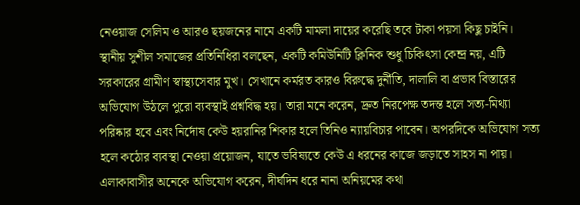নেওয়াজ সেলিম ও আরও ছয়জনের নামে একটি মামলা দায়ের করেছি তবে টাকা পয়সা কিছু চাইনি।
স্থানীয় সুশীল সমাজের প্রতিনিধিরা বলছেন, একটি কমিউনিটি ক্লিনিক শুধু চিকিৎসা কেন্দ্র নয়, এটি সরকারের গ্রামীণ স্বাস্থ্যসেবার মুখ। সেখানে কর্মরত কারও বিরুদ্ধে দুর্নীতি, দালালি বা প্রভাব বিস্তারের অভিযোগ উঠলে পুরো ব্যবস্থাই প্রশ্নবিদ্ধ হয়। তারা মনে করেন, দ্রুত নিরপেক্ষ তদন্ত হলে সত্য-মিথ্যা পরিষ্কার হবে এবং নির্দোষ কেউ হয়রানির শিকার হলে তিনিও ন্যায়বিচার পাবেন। অপরদিকে অভিযোগ সত্য হলে কঠোর ব্যবস্থা নেওয়া প্রয়োজন, যাতে ভবিষ্যতে কেউ এ ধরনের কাজে জড়াতে সাহস না পায়।
এলাকাবাসীর অনেকে অভিযোগ করেন, দীর্ঘদিন ধরে নানা অনিয়মের কথা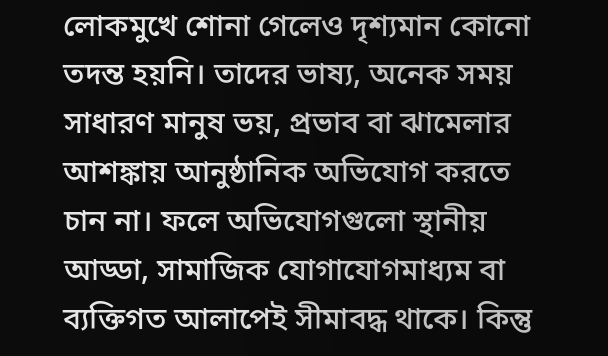লোকমুখে শোনা গেলেও দৃশ্যমান কোনো তদন্ত হয়নি। তাদের ভাষ্য, অনেক সময় সাধারণ মানুষ ভয়, প্রভাব বা ঝামেলার আশঙ্কায় আনুষ্ঠানিক অভিযোগ করতে চান না। ফলে অভিযোগগুলো স্থানীয় আড্ডা, সামাজিক যোগাযোগমাধ্যম বা ব্যক্তিগত আলাপেই সীমাবদ্ধ থাকে। কিন্তু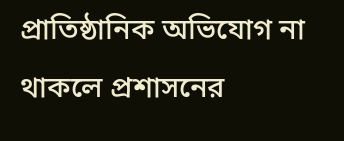প্রাতিষ্ঠানিক অভিযোগ না থাকলে প্রশাসনের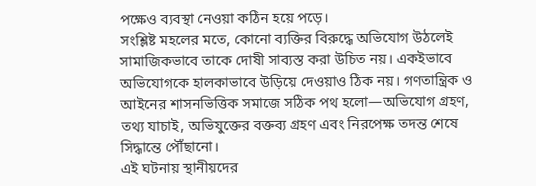পক্ষেও ব্যবস্থা নেওয়া কঠিন হয়ে পড়ে।
সংশ্লিষ্ট মহলের মতে, কোনো ব্যক্তির বিরুদ্ধে অভিযোগ উঠলেই সামাজিকভাবে তাকে দোষী সাব্যস্ত করা উচিত নয়। একইভাবে অভিযোগকে হালকাভাবে উড়িয়ে দেওয়াও ঠিক নয়। গণতান্ত্রিক ও আইনের শাসনভিত্তিক সমাজে সঠিক পথ হলো—অভিযোগ গ্রহণ, তথ্য যাচাই, অভিযুক্তের বক্তব্য গ্রহণ এবং নিরপেক্ষ তদন্ত শেষে সিদ্ধান্তে পৌঁছানো।
এই ঘটনায় স্থানীয়দের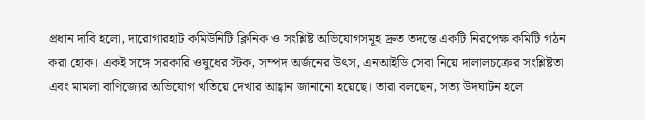প্রধান দাবি হলো, দারোগারহাট কমিউনিটি ক্লিনিক ও সংশ্লিষ্ট অভিযোগসমূহ দ্রুত তদন্তে একটি নিরপেক্ষ কমিটি গঠন করা হোক। একই সঙ্গে সরকারি ওষুধের স্টক, সম্পদ অর্জনের উৎস, এনআইডি সেবা নিয়ে দালালচক্রের সংশ্লিষ্টতা এবং মামলা বাণিজ্যের অভিযোগ খতিয়ে দেখার আহ্বান জানানো হয়েছে। তারা বলছেন, সত্য উদঘাটন হলে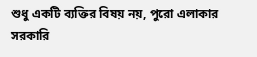শুধু একটি ব্যক্তির বিষয় নয়, পুরো এলাকার সরকারি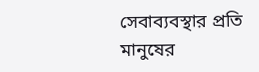সেবাব্যবস্থার প্রতি মানুষের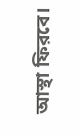আস্থা ফিরবে।